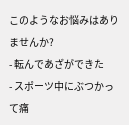このようなお悩みはありませんか?
- 転んであざができた
- スポーツ中にぶつかって痛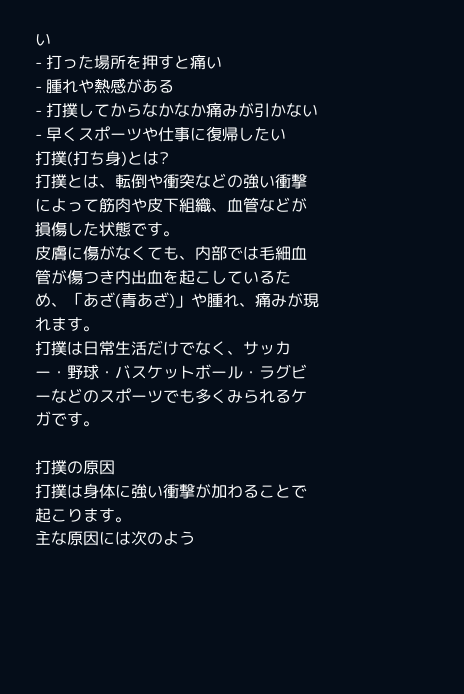い
- 打った場所を押すと痛い
- 腫れや熱感がある
- 打撲してからなかなか痛みが引かない
- 早くスポーツや仕事に復帰したい
打撲(打ち身)とは?
打撲とは、転倒や衝突などの強い衝撃によって筋肉や皮下組織、血管などが損傷した状態です。
皮膚に傷がなくても、内部では毛細血管が傷つき内出血を起こしているため、「あざ(青あざ)」や腫れ、痛みが現れます。
打撲は日常生活だけでなく、サッカー・野球・バスケットボール・ラグビーなどのスポーツでも多くみられるケガです。

打撲の原因
打撲は身体に強い衝撃が加わることで起こります。
主な原因には次のよう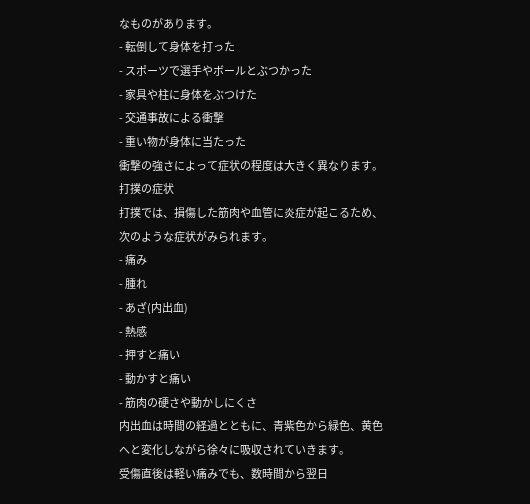なものがあります。
- 転倒して身体を打った
- スポーツで選手やボールとぶつかった
- 家具や柱に身体をぶつけた
- 交通事故による衝撃
- 重い物が身体に当たった
衝撃の強さによって症状の程度は大きく異なります。
打撲の症状
打撲では、損傷した筋肉や血管に炎症が起こるため、次のような症状がみられます。
- 痛み
- 腫れ
- あざ(内出血)
- 熱感
- 押すと痛い
- 動かすと痛い
- 筋肉の硬さや動かしにくさ
内出血は時間の経過とともに、青紫色から緑色、黄色へと変化しながら徐々に吸収されていきます。
受傷直後は軽い痛みでも、数時間から翌日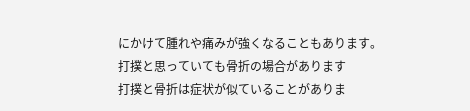にかけて腫れや痛みが強くなることもあります。
打撲と思っていても骨折の場合があります
打撲と骨折は症状が似ていることがありま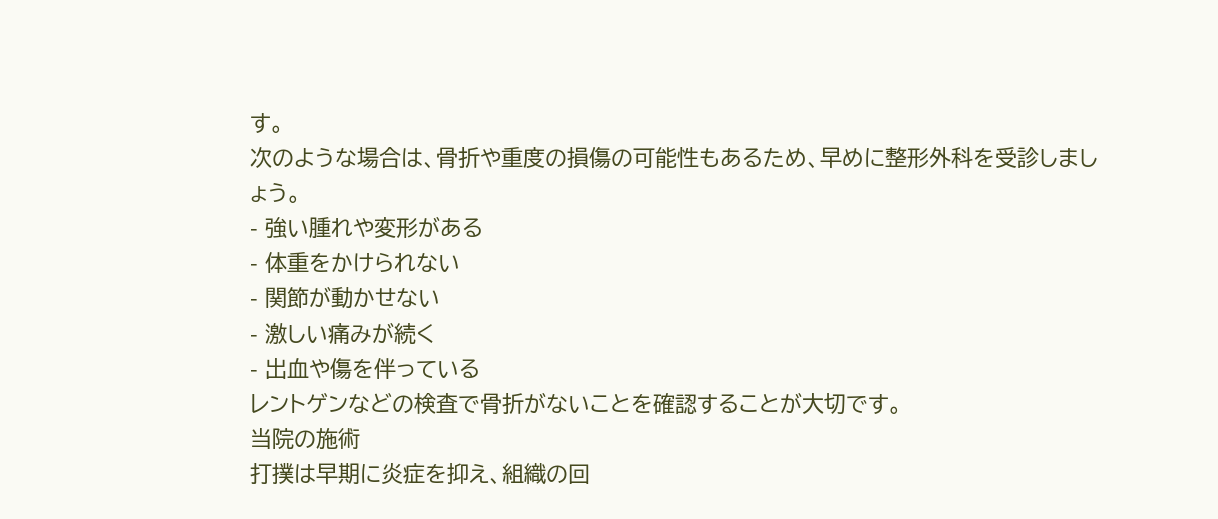す。
次のような場合は、骨折や重度の損傷の可能性もあるため、早めに整形外科を受診しましょう。
- 強い腫れや変形がある
- 体重をかけられない
- 関節が動かせない
- 激しい痛みが続く
- 出血や傷を伴っている
レントゲンなどの検査で骨折がないことを確認することが大切です。
当院の施術
打撲は早期に炎症を抑え、組織の回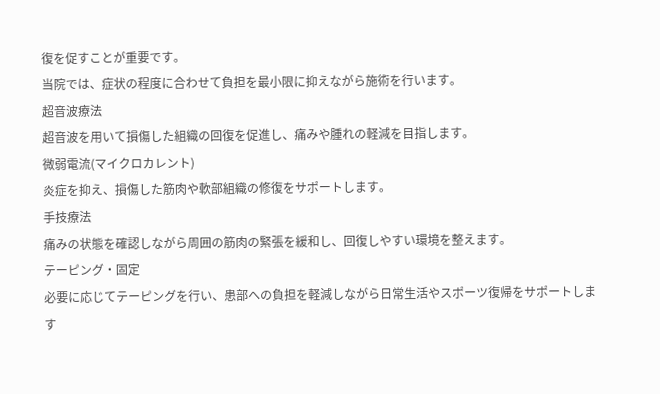復を促すことが重要です。
当院では、症状の程度に合わせて負担を最小限に抑えながら施術を行います。
超音波療法
超音波を用いて損傷した組織の回復を促進し、痛みや腫れの軽減を目指します。
微弱電流(マイクロカレント)
炎症を抑え、損傷した筋肉や軟部組織の修復をサポートします。
手技療法
痛みの状態を確認しながら周囲の筋肉の緊張を緩和し、回復しやすい環境を整えます。
テーピング・固定
必要に応じてテーピングを行い、患部への負担を軽減しながら日常生活やスポーツ復帰をサポートします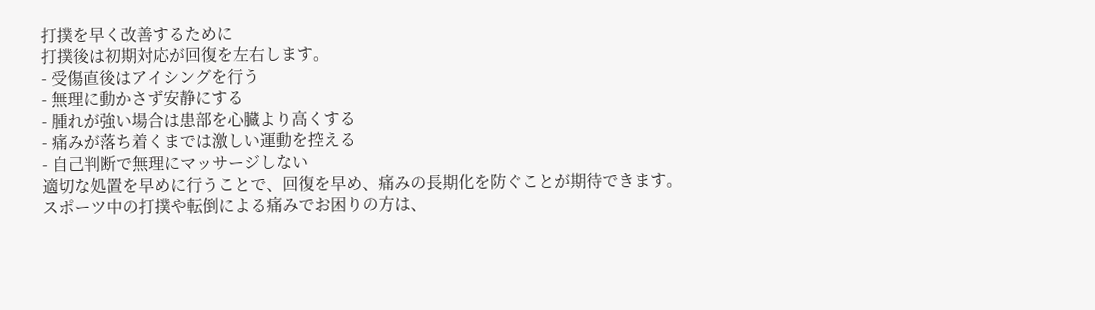打撲を早く改善するために
打撲後は初期対応が回復を左右します。
- 受傷直後はアイシングを行う
- 無理に動かさず安静にする
- 腫れが強い場合は患部を心臓より高くする
- 痛みが落ち着くまでは激しい運動を控える
- 自己判断で無理にマッサージしない
適切な処置を早めに行うことで、回復を早め、痛みの長期化を防ぐことが期待できます。
スポーツ中の打撲や転倒による痛みでお困りの方は、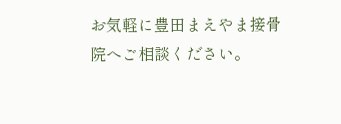お気軽に豊田まえやま接骨院へご相談ください。